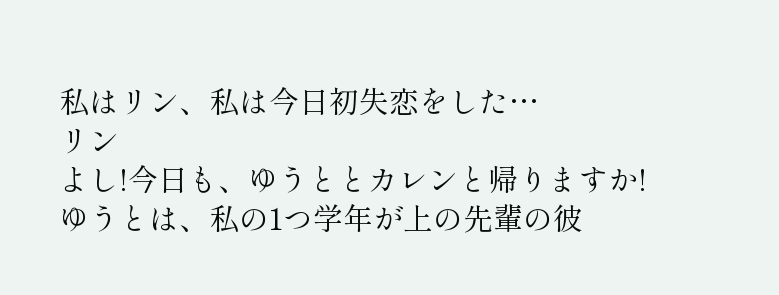私はリン、私は今日初失恋をした…
リン
よし!今日も、ゆうととカレンと帰りますか!
ゆうとは、私の1つ学年が上の先輩の彼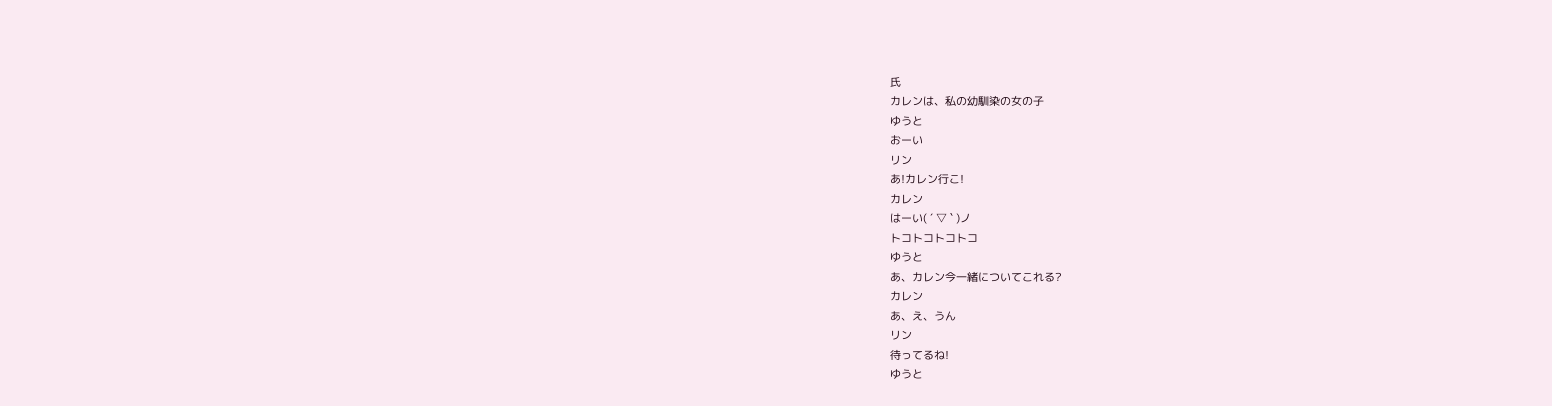氏
カレンは、私の幼馴染の女の子
ゆうと
おーい
リン
あ!カレン行こ!
カレン
はーい( ´ ▽ ` )ノ
トコトコトコトコ
ゆうと
あ、カレン今一緒についてこれる?
カレン
あ、え、うん
リン
待ってるね!
ゆうと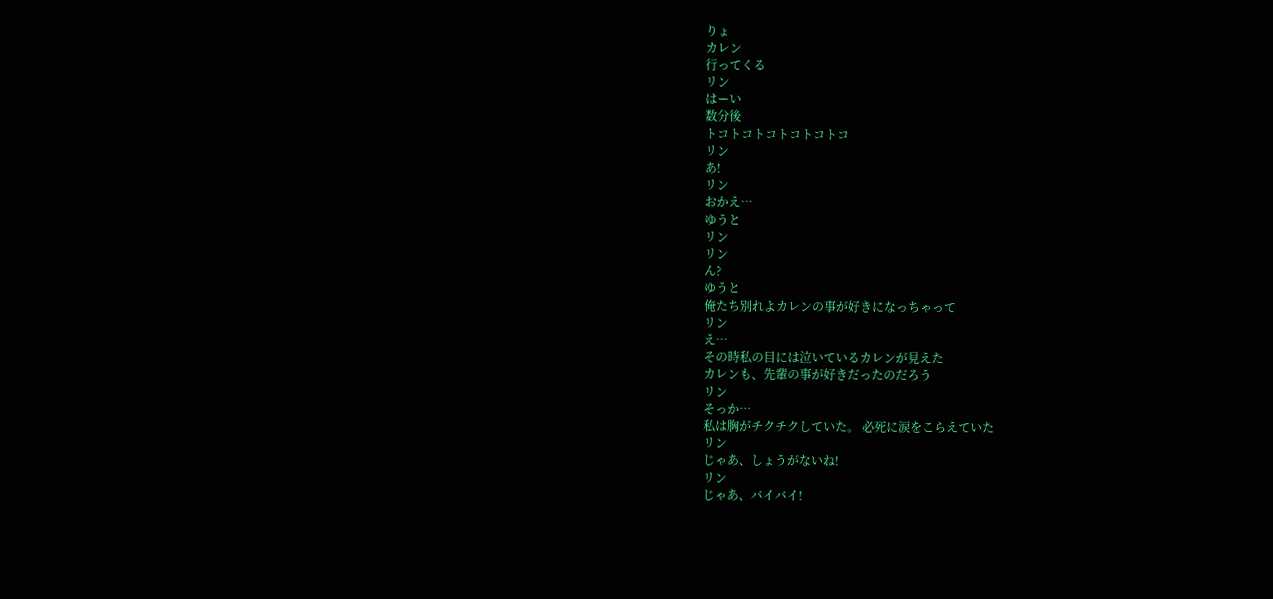りょ
カレン
行ってくる
リン
はーい
数分後
トコトコトコトコトコトコ
リン
あ!
リン
おかえ…
ゆうと
リン
リン
ん?
ゆうと
俺たち別れよカレンの事が好きになっちゃって
リン
え…
その時私の目には泣いているカレンが見えた
カレンも、先輩の事が好きだったのだろう
リン
そっか…
私は胸がチクチクしていた。 必死に涙をこらえていた
リン
じゃあ、しょうがないね!
リン
じゃあ、バイバイ!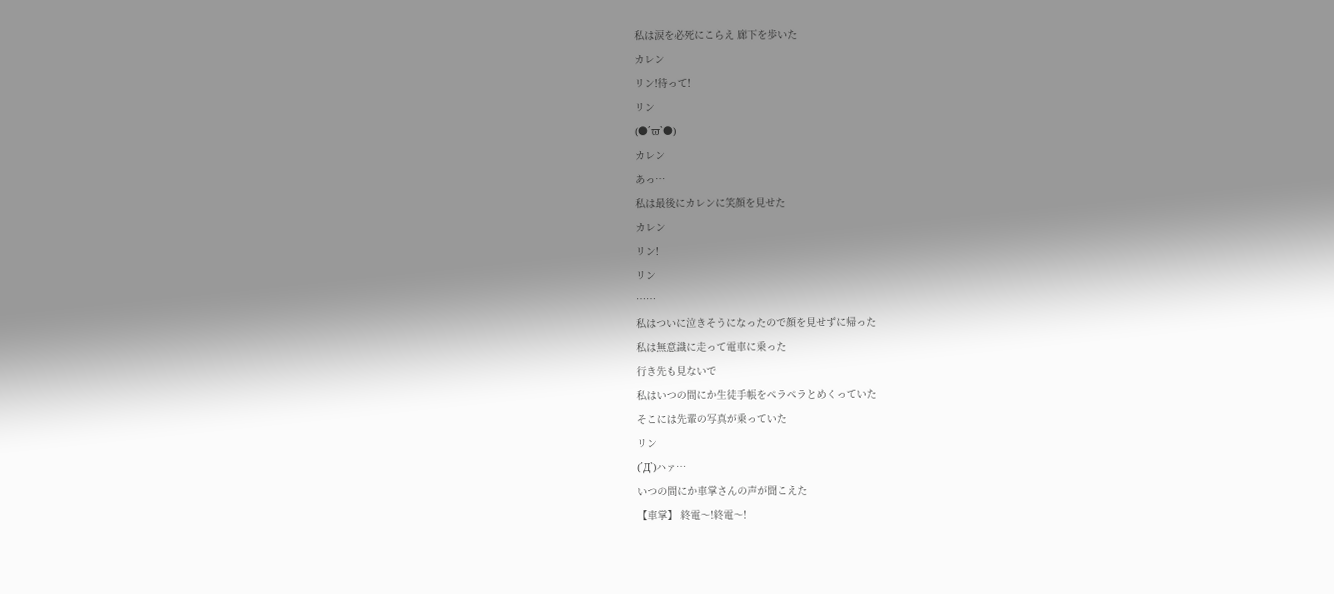私は涙を必死にこらえ 廊下を歩いた
カレン
リン!待って!
リン
(●´ϖ`●)
カレン
あっ…
私は最後にカレンに笑顔を見せた
カレン
リン!
リン
……
私はついに泣きそうになったので顔を見せずに帰った
私は無意識に走って電車に乗った
行き先も見ないで
私はいつの間にか生徒手帳をペラペラとめくっていた
そこには先輩の写真が乗っていた
リン
(´Д`)ハァ…
いつの間にか車掌さんの声が聞こえた
【車掌】 終電〜!終電〜!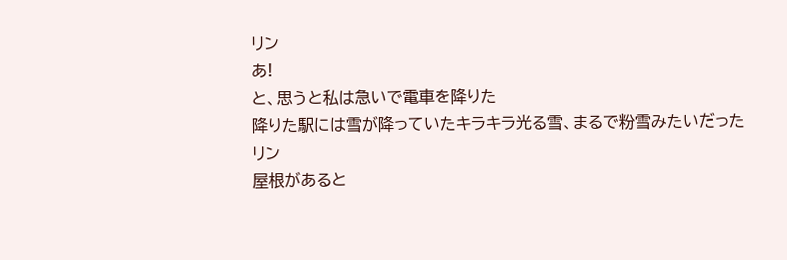リン
あ!
と、思うと私は急いで電車を降りた
降りた駅には雪が降っていたキラキラ光る雪、まるで粉雪みたいだった
リン
屋根があると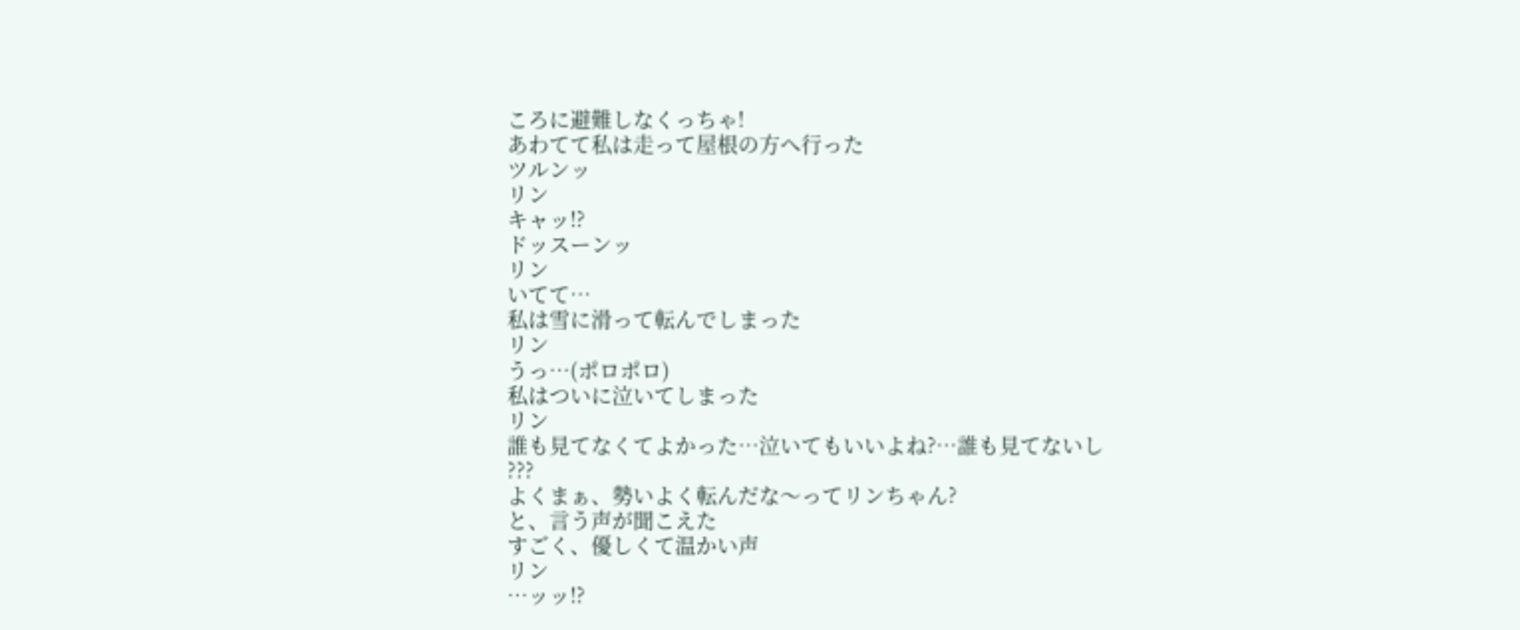ころに避難しなくっちゃ!
あわてて私は走って屋根の方へ行った
ツルンッ
リン
キャッ!?
ドッスーンッ
リン
いてて…
私は雪に滑って転んでしまった
リン
うっ…(ポロポロ)
私はついに泣いてしまった
リン
誰も見てなくてよかった…泣いてもいいよね?…誰も見てないし
???
よくまぁ、勢いよく転んだな〜ってリンちゃん?
と、言う声が聞こえた
すごく、優しくて温かい声
リン
…ッッ!?